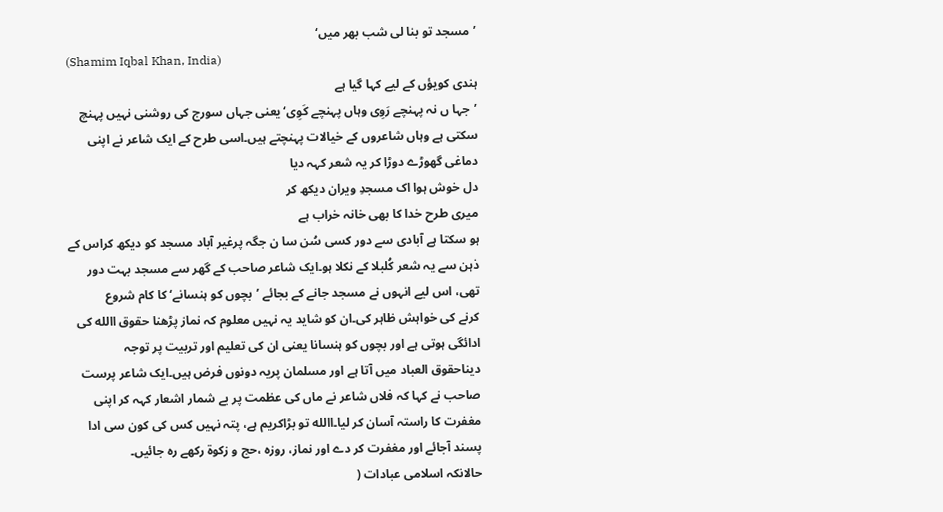’مسجد تو بنا لی شب بھر میں‘
(Shamim Iqbal Khan, India)
ہندی کویؤں کے لیے کہا گیا ہے
’جہا ں نہ پہنچے رَوِی وہاں پہنچے کَوِی‘یعنی جہاں سورج کی روشنی نہیں پہنچ
سکتی ہے وہاں شاعروں کے خیالات پہنچتے ہیں۔اسی طرح کے ایک شاعر نے اپنی
دماغی گھوڑے دوڑا کر یہ شعر کہہ دیا
دل خوش ہوا اک مسجدِ ویران دیکھ کر
میری طرح خدا کا بھی خانہ خراب ہے
ہو سکتا ہے آبادی سے دور کسی سُن سا ن جگہ پرغیر آباد مسجد کو دیکھ کراس کے
ذہن سے یہ شعر کُلبلا کے نکلا ہو۔ایک شاعر صاحب کے گھر سے مسجد بہت دور
تھی، اس لیے انہوں نے مسجد جانے کے بجائے ’بچوں کو ہنسانے‘ کا کام شروع
کرنے کی خواہش ظاہر کی۔ان کو شاید یہ نہیں معلوم کہ نماز پڑھنا حقوق االله کی
ادائگی ہوتی ہے اور بچوں کو ہنسانا یعنی ان کی تعلیم اور تربیت پر توجہ
دیناحقوق العباد میں آتا ہے اور مسلمان پریہ دونوں فرض ہیں۔ایک شاعر پرست
صاحب نے کہا کہ فلاں شاعر نے ماں کی عظمت پر بے شمار اشعار کہہ کر اپنی
مغفرت کا راستہ آسان کر لیا۔االله تو بڑاکریم ہے، پتہ نہیں کس کی کون سی ادا
پسند آجائے اور مغفرت کر دے اور نماز، روزہ ،حج و زکوۃ رکھے رہ جائیں۔
حالانکہ اسلامی عبادات (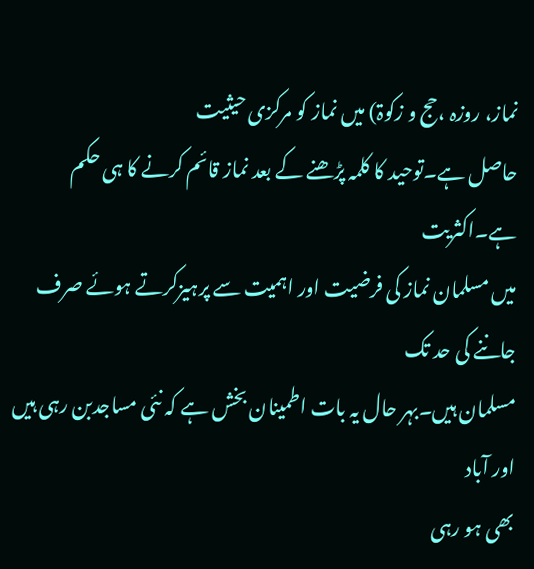نماز، روزہ ،حج و زکوۃ) میں نماز کو مرکزی حیثیت
حاصل ہے۔توحید کا کلمہ پڑھنے کے بعد نماز قائم کرنے کا ہی حکم ہے۔اکثریت
میں مسلمان نماز کی فرضیت اور اہمیت سے پرہیزکرتے ہوئے صرف جاننے کی حد تک
مسلمان ہیں۔بہر حال یہ بات اطمینان بخش ہے کہ نئی مساجدبن رہی ہیں اور آباد
بھی ہو رہی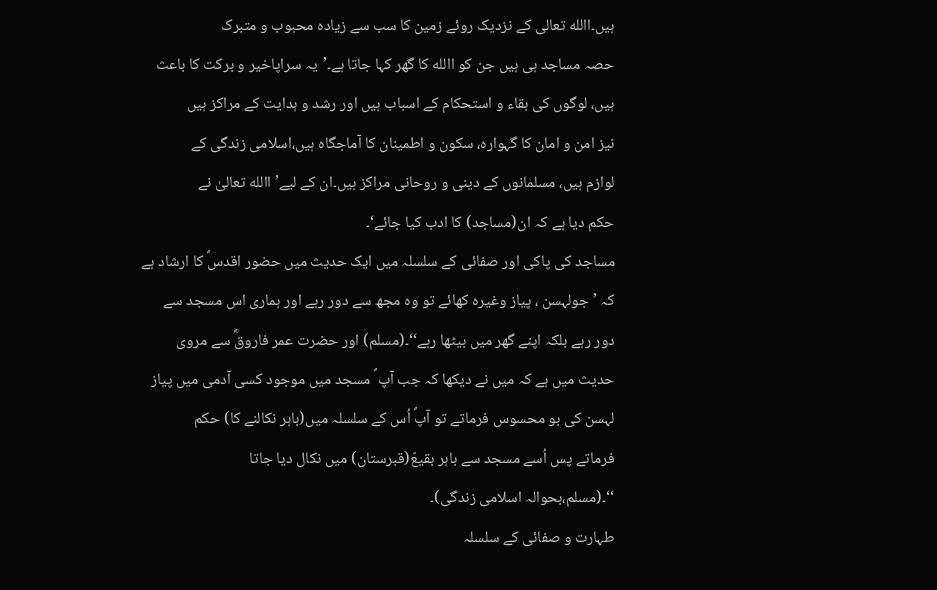ہیں۔االله تعالی کے نزدیک روئے زمین کا سب سے زیادہ محبوب و متبرک
حصہ مساجد ہی ہیں جن کو االله کا گھر کہا جاتا ہے۔’یہ سراپاخیر و برکت کا باعث
ہیں، لوگوں کی بقاء و استحکام کے اسباب ہیں اور رشد و ہدایت کے مراکز ہیں
نیز امن و امان کا گہوارہ، سکون و اطمینان کا آماجگاہ ہیں،اسلامی زندگی کے
لوازم ہیں، مسلمانوں کے دینی و روحانی مراکز ہیں۔ان کے لیے’ االله تعالیٰ نے
حکم دیا ہے کہ ان(مساجد) کا ادب کیا جائے‘۔
مساجد کی پاکی اور صفائی کے سلسلہ میں ایک حدیث میں حضور اقدسؐ کا ارشاد ہے
کہ ’جولہسن ، پیاز وغیرہ کھائے تو وہ مجھ سے دور رہے اور ہماری اس مسجد سے
دور رہے بلکہ اپنے گھر میں بیٹھا رہے‘‘۔(مسلم) اور حضرت عمر فاروقؓ سے مروی
حدیث میں ہے کہ میں نے دیکھا کہ جب آپ ؐ مسجد میں موجود کسی آدمی میں پیاز
لہسن کی بو محسوس فرماتے تو آپؐ اُس کے سلسلہ میں(باہر نکالنے کا) حکم
فرماتے پس اُسے مسجد سے باہر بقیعّ(قبرستان) میں نکال دیا جاتا
‘‘۔(مسلم،بحوالہ اسلامی زندگی)۔
طہارت و صفائی کے سلسلہ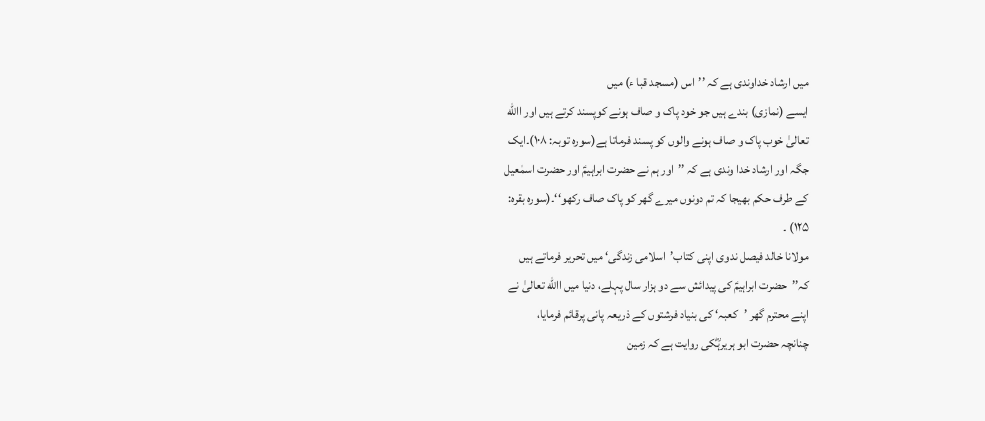میں ارشاد خداوندی ہے کہ ’’اس (مسجد قبا ء) میں
ایسے (نمازی) بندے ہیں جو خود پاک و صاف ہونے کوپسند کرتے ہیں اور االله
تعالیٰ خوب پاک و صاف ہونے والوں کو پسند فرماتا ہے(سورہ توبہ: ۱۰۸)۔ایک
جگہ اور ارشاد خدا وندی ہے کہ ’’اور ہم نے حضرت ابراہیمؑ اور حضرت اسمٰعیل
کے طرف حکم بھیجا کہ تم دونوں میرے گھر کو پاک صاف رکھو‘‘۔(سورہ بقرہ:
۱۲۵) ۔
مولانا خالد فیصل ندوی اپنی کتاب’اسلامی زندگی‘ میں تحریر فرماتے ہیں
کہ’’حضرت ابراہیمؑ کی پیدائش سے دو ہزار سال پہلے، دنیا میں االله تعالیٰ نے
اپنے محترم گھر ’کعبہ‘ کی بنیاد فرشتوں کے ذریعہ پانی پرقائم فرمایا،
چنانچہ حضرت ابو ہریرہؓکی روایت ہے کہ زمین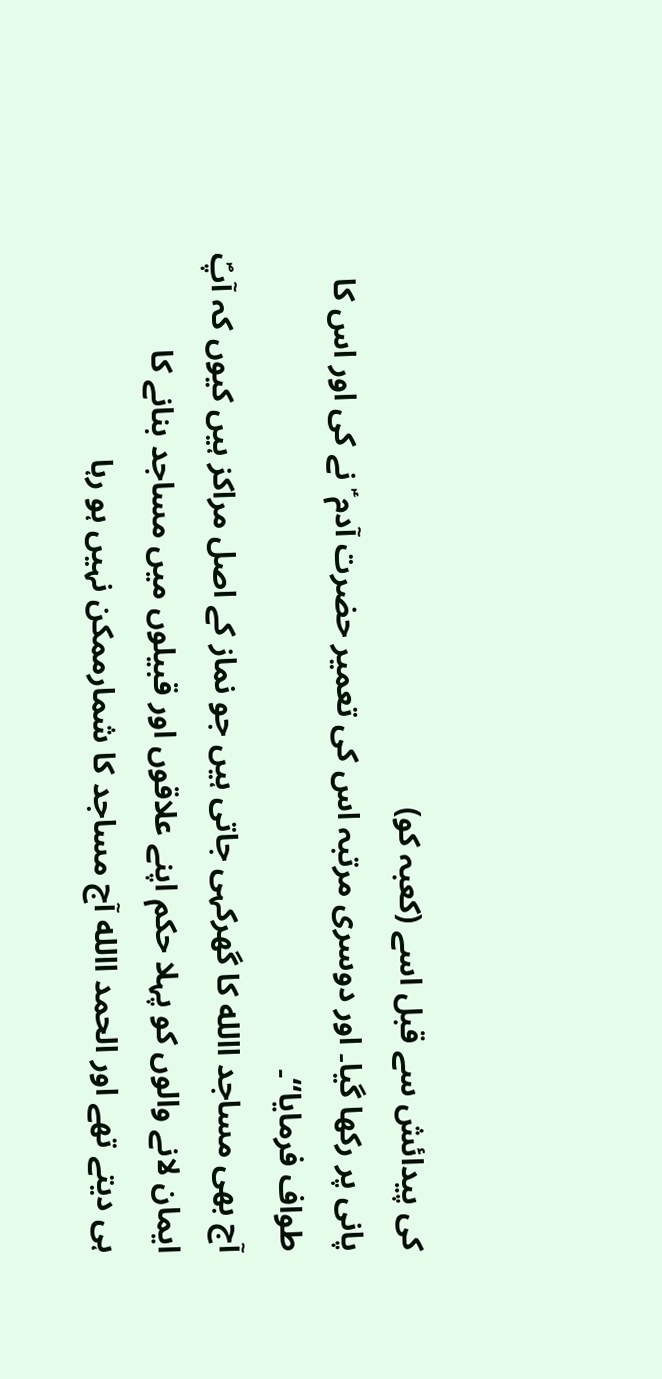کی پیدائش سے قبل اسے (کعبہ کو)
پانی پر رکھا گیا۔ اور دوسری مرتبہ اس کی تعمیر حضرت آدم ؑ نے کی اور اس کا
طواف فرمایا‘‘۔
آج بھی مساجد االله کا گھرکہی جاتی ہیں جو نماز کے اصل مراکز ہیں کیوں کہ آپؐ
ایمان لانے والوں کو پہلا حکم اپنے علاقوں اور قبیلوں میں مساجد بنانے کا
ہی دیتے تھے اور الحمد االله آج مساجد کا شمارممکن نہیں ہو رہا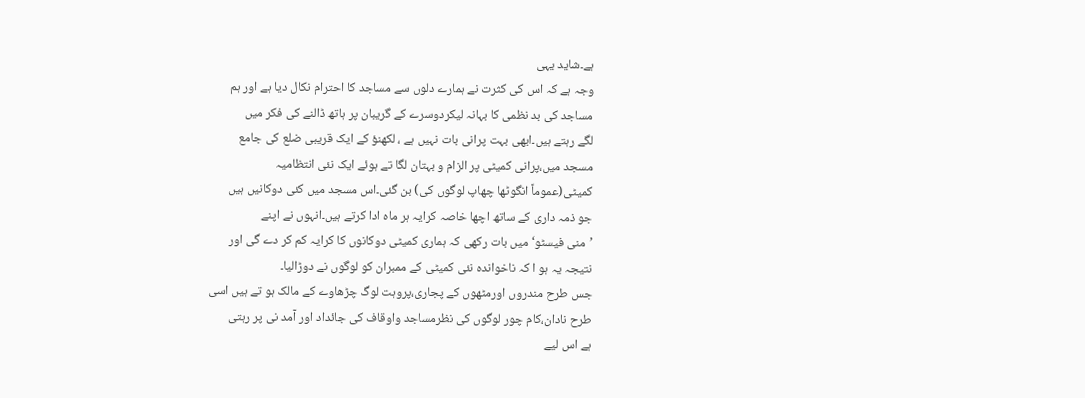ہے۔شاید یہی
وجہ ہے کہ اس کی کثرت نے ہمارے دلوں سے مساجد کا احترام نکال دیا ہے اور ہم
مساجد کی بد نظمی کا بہانہ لیکردوسرے کے گریبان پر ہاتھ ڈالنے کی فکر میں
لگے رہتے ہیں۔ابھی بہت پرانی بات نہیں ہے ، لکھنؤ کے ایک قریبی ضلع کی جامع
مسجد میں،پرانی کمیٹی پر الزام و بہتان لگا تے ہوئے ایک نئی انتظامیہ
کمیٹی(عموماً انگوٹھا چھاپ لوگوں کی) بن گئی۔اس مسجد میں کئی دوکانیں ہیں
جو ذمہ داری کے ساتھ اچھا خاصہ کرایہ ہر ماہ ادا کرتے ہیں۔انہوں نے اپنے
’منی فیسٹو‘ میں بات رکھی کہ ہماری کمیٹی دوکانوں کا کرایہ کم کر دے گی اور
نتیجہ یہ ہو ا کہ ناخواندہ نئی کمیٹی کے ممبران کو لوگوں نے دوڑالیا۔
جس طرح مندروں اورمٹھوں کے پجاری،پروہت لوگ چڑھاوے کے مالک ہو تے ہیں اسی
طرح نادان،کام چور لوگوں کی نظرمساجد واوقاف کی جائداد اور آمد نی پر رہتی
ہے اس لیے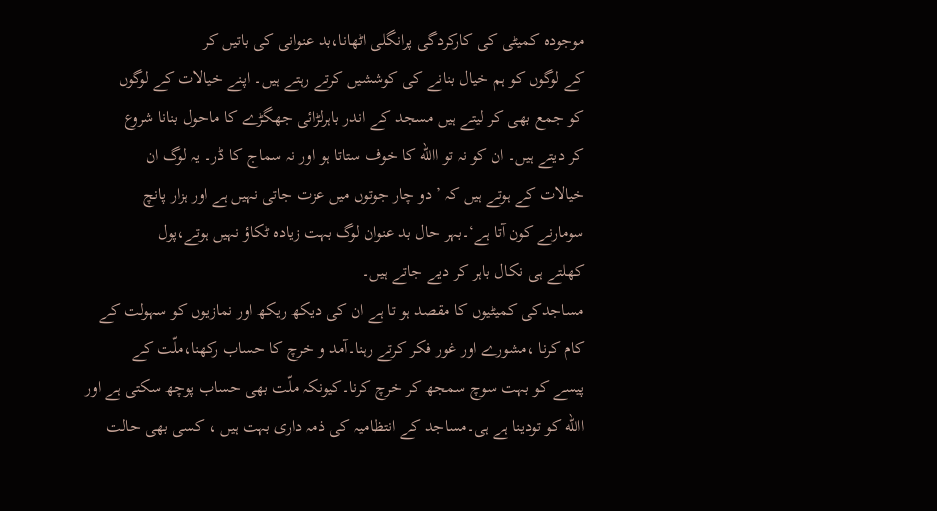موجودہ کمیٹی کی کارکردگی پرانگلی اٹھانا،بد عنوانی کی باتیں کر
کے لوگوں کو ہم خیال بنانے کی کوششیں کرتے رہتے ہیں۔ اپنے خیالات کے لوگوں
کو جمع بھی کر لیتے ہیں مسجد کے اندر باہرلڑائی جھگڑے کا ماحول بنانا شروع
کر دیتے ہیں۔ ان کو نہ تو االله کا خوف ستاتا ہو اور نہ سماج کا ڈر۔ یہ لوگ ان
خیالات کے ہوتے ہیں کہ ’دو چار جوتوں میں عزت جاتی نہیں ہے اور ہزار پانچ
سومارنے کون آتا ہے‘۔بہر حال بد عنوان لوگ بہت زیادہ ٹکاؤ نہیں ہوتے،پول
کھلتے ہی نکال باہر کر دیے جاتے ہیں۔
مساجدکی کمیٹیوں کا مقصد ہو تا ہے ان کی دیکھ ریکھ اور نمازیوں کو سہولت کے
کام کرنا ،مشورے اور غور فکر کرتے رہنا۔آمد و خرچ کا حساب رکھنا،ملّت کے
پیسے کو بہت سوچ سمجھ کر خرچ کرنا۔کیونکہ ملّت بھی حساب پوچھ سکتی ہے اور
االله کو تودینا ہے ہی۔مساجد کے انتظامیہ کی ذمہ داری بہت ہیں ، کسی بھی حالت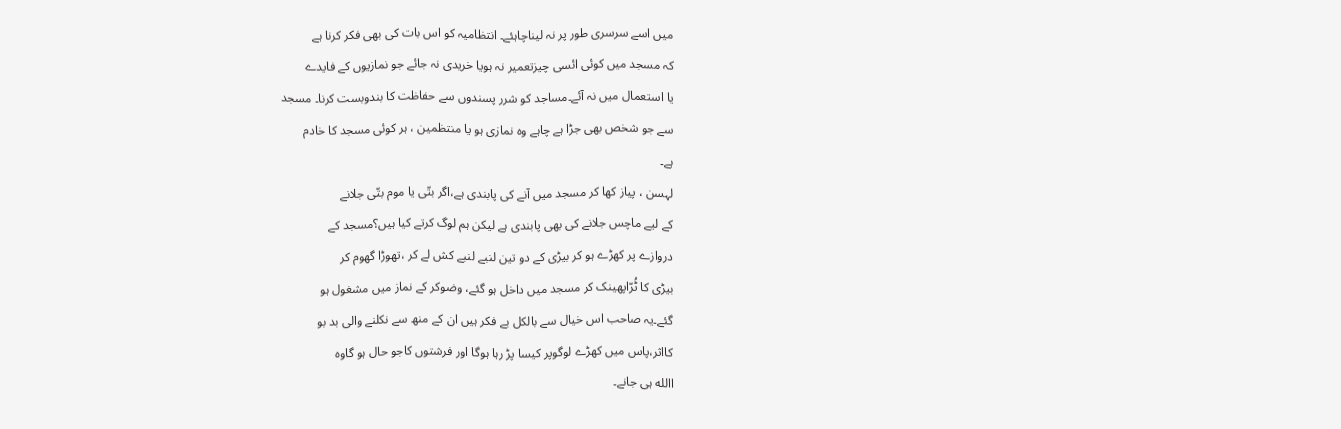میں اسے سرسری طور پر نہ لیناچاہئے۔ انتظامیہ کو اس بات کی بھی فکر کرنا ہے
کہ مسجد میں کوئی ائسی چیزتعمیر نہ ہویا خریدی نہ جائے جو نمازیوں کے فایدے
یا استعمال میں نہ آئے۔مساجد کو شرر پسندوں سے حفاظت کا بندوبست کرنا۔ مسجد
سے جو شخص بھی جڑا ہے چاہے وہ نمازی ہو یا منتظمین ، ہر کوئی مسجد کا خادم
ہے۔
لہسن ، پیاز کھا کر مسجد میں آنے کی پابندی ہے،اگر بتّی یا موم بتّی جلانے
کے لیے ماچس جلانے کی بھی پابندی ہے لیکن ہم لوگ کرتے کیا ہیں؟مسجد کے
دروازے پر کھڑے ہو کر بیڑی کے دو تین لنبے لنبے کش لے کر ،تھوڑا گھوم کر
بیڑی کا ٹُرّاپھینک کر مسجد میں داخل ہو گئے، وضوکر کے نماز میں مشغول ہو
گئے۔یہ صاحب اس خیال سے بالکل بے فکر ہیں ان کے منھ سے نکلنے والی بد بو
کااثر،پاس میں کھڑے لوگوپر کیسا پڑ رہا ہوگا اور فرشتوں کاجو حال ہو گاوہ
االله ہی جانے۔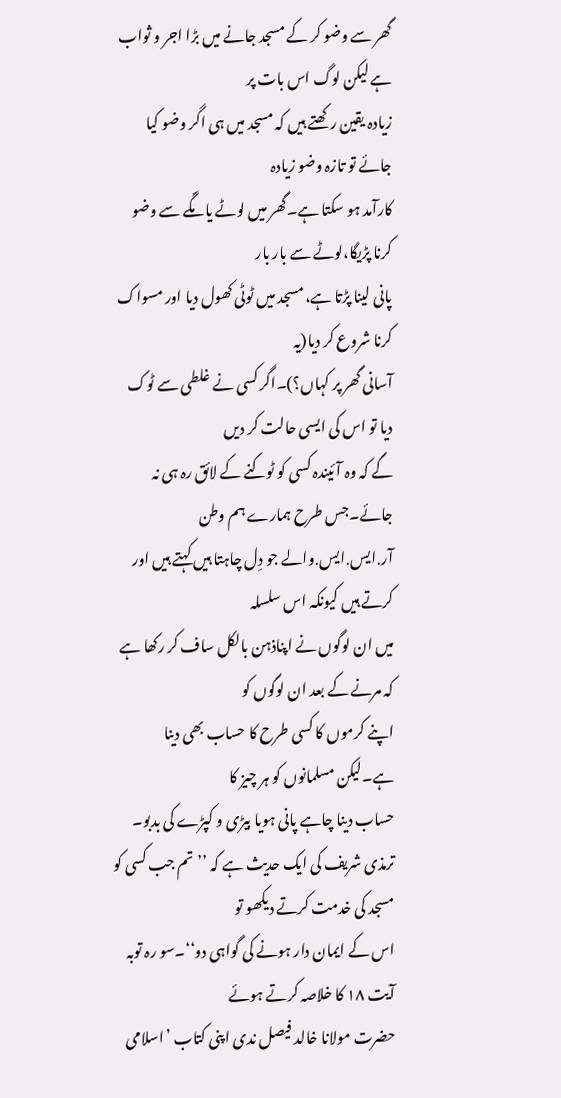گھر سے وضو کر کے مسجد جانے میں بڑا اجر و ثواب ہے لیکن لوگ اس بات پر
زیادہ یقین رکھتے ہیں کہ مسجد میں ہی اگر وضو کیا جائے تو تازہ وضو زیادہ
کارآمد ہو سکتا ہے۔گھر میں لوٹے یا مگّے سے وضو کرنا پڑیگا،لوٹے سے بار بار
پانی لینا پڑتا ہے، مسجد میں ٹوٹی کھول دیا اور مسواک کرنا شروع کر دیا(یہ
آسانی گھر پر کہاں؟)۔اگر کسی نے غلطی سے ٹوک دیا تو اس کی ایسی حالت کر دیں
گے کہ وہ آئیندہ کسی کو ٹوکنے کے لائق رہ ہی نہ جائے۔جس طرح ہمارے ہم وطن
آر․ایس․ایس․والے جو دِل چاہتا ہیں کہتے ہیں اور کرتے ہیں کیونکہ اس سلسلہ
میں ان لوگوں نے اپناذہن بالکل ساف کر رکھا ہے کہ مرنے کے بعد ان لوگوں کو
اپنے کرموں کا کسی طرح کا حساب بھی دینا ہے۔لیکن مسلمانوں کو ہر چیز کا
حساب دینا چاہے پانی ہویا بیڑی و کپڑے کی بدبو۔
ترمذی شریف کی ایک حدیث ہے کہ ’’تم جب کسی کو مسجد کی خدمت کرتے دیکھو تو
اس کے ایمان دار ہونے کی گواہی دو‘‘۔سو رہ توبہ آیت ۱۸ کا خلاصہ کرتے ہوئے
حضرت مولانا خالد فیصل ندی اپنی کتاب ’اسلامی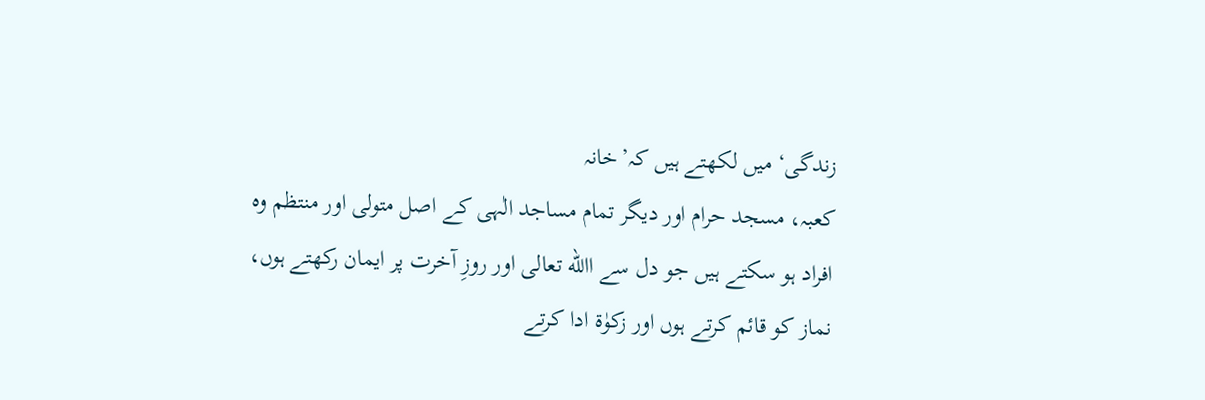زندگی‘ میں لکھتے ہیں کہ’خانہ
کعبہ، مسجد حرام اور دیگر تمام مساجد الٰہی کے اصل متولی اور منتظم وہ
افراد ہو سکتے ہیں جو دل سے االله تعالی اور روزِ آخرت پر ایمان رکھتے ہوں،
نماز کو قائم کرتے ہوں اور زکوٰۃ ادا کرتے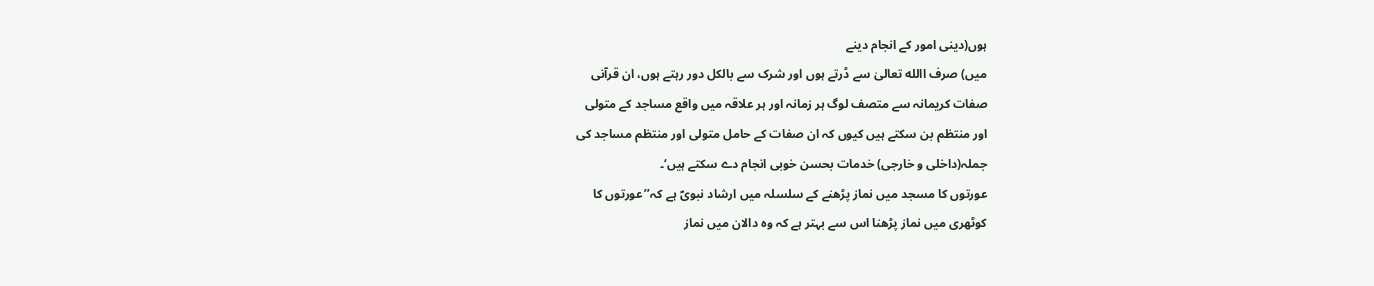ہوں(دینی امور کے انجام دینے
میں) صرف االله تعالیٰ سے ڈرتے ہوں اور شرک سے بالکل دور رہتے ہوں، ان قرآنی
صفات کریمانہ سے متصف لوگ ہر زمانہ اور ہر علاقہ میں واقع مساجد کے متولی
اور منتظم بن سکتے ہیں کیوں کہ ان صفات کے حامل متولی اور منتظم مساجد کی
جملہ(داخلی و خارجی) خدمات بحسن خوبی انجام دے سکتے ہیں‘۔
عورتوں کا مسجد میں نماز پڑھنے کے سلسلہ میں ارشاد نبویؐ ہے کہ’’عورتوں کا
کوٹھری میں نماز پڑھنا اس سے بہتر ہے کہ وہ دالان میں نماز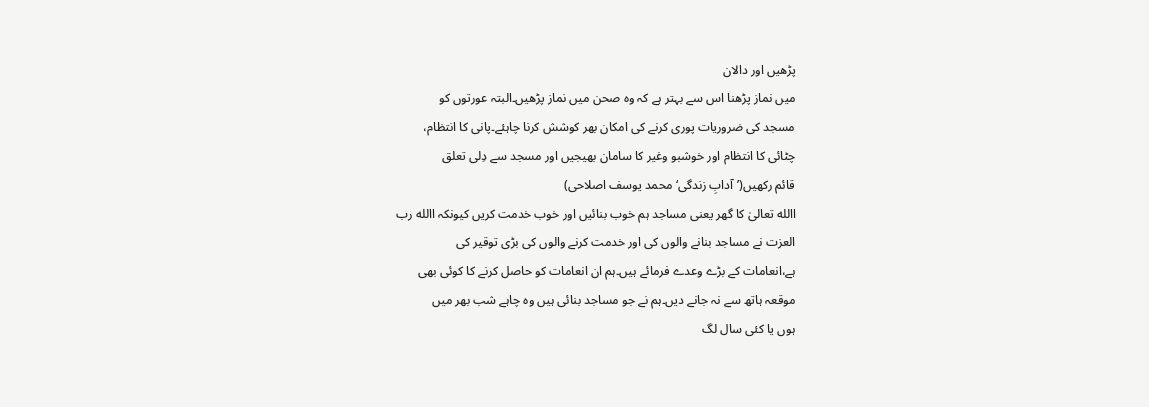پڑھیں اور دالان
میں نماز پڑھنا اس سے بہتر ہے کہ وہ صحن میں نماز پڑھیں۔البتہ عورتوں کو
مسجد کی ضروریات پوری کرنے کی امکان بھر کوشش کرنا چاہئے۔پانی کا انتظام،
چٹائی کا انتظام اور خوشبو وغیر کا سامان بھیجیں اور مسجد سے دِلی تعلق
قائم رکھیں(’آدابِ زندگی‘ محمد یوسف اصلاحی)
االله تعالیٰ کا گھر یعنی مساجد ہم خوب بنائیں اور خوب خدمت کریں کیونکہ االله رب
العزت نے مساجد بنانے والوں کی اور خدمت کرنے والوں کی بڑی توقیر کی
ہے،انعامات کے بڑے وعدے فرمائے ہیں۔ہم ان انعامات کو حاصل کرنے کا کوئی بھی
موقعہ ہاتھ سے نہ جانے دیں۔ہم نے جو مساجد بنائی ہیں وہ چاہے شب بھر میں
ہوں یا کئی سال لگ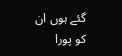گئے ہوں ان کو پورا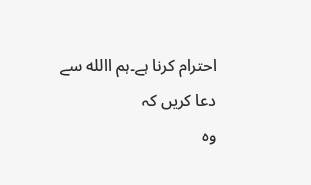احترام کرنا ہے۔ہم االله سے دعا کریں کہ
وہ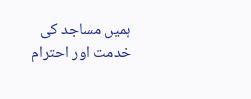ہمیں مساجد کی خدمت اور احترام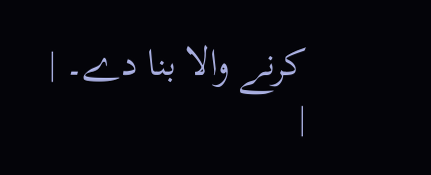کرنے والا بنا دے۔ |
|